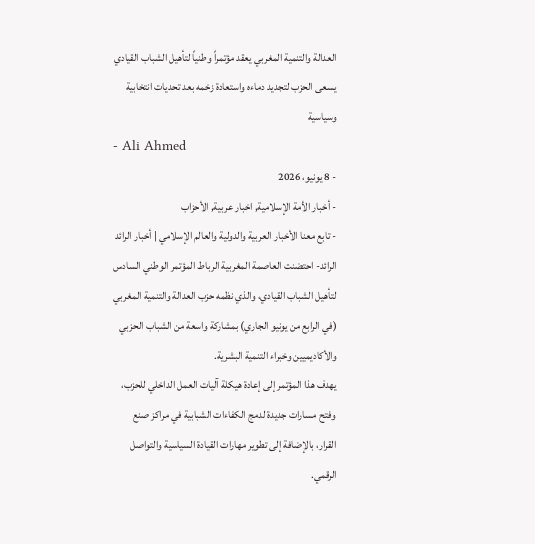العدالة والتنمية المغربي يعقد مؤتمراً وطنياً لتأهيل الشباب القيادي
يسعى الحزب لتجديد دماءه واستعادة زخمه بعد تحديات انتخابية وسياسية
- Ali Ahmed
- 8 يونيو، 2026
- أخبار الأمة الإسلامية, اخبار عربية, الأحزاب
- تابع معنا الأخبار العربية والدولية والعالم الإسلامي | أخبار الرائد
الرائد- احتضنت العاصمة المغربية الرباط المؤتمر الوطني السادس لتأهيل الشباب القيادي، والذي نظمه حزب العدالة والتنمية المغربي (في الرابع من يونيو الجاري) بمشاركة واسعة من الشباب الحزبي والأكاديميين وخبراء التنمية البشرية.
يهدف هذا المؤتمر إلى إعادة هيكلة آليات العمل الداخلي للحزب، وفتح مسارات جديدة لدمج الكفاءات الشبابية في مراكز صنع القرار، بالإضافة إلى تطوير مهارات القيادة السياسية والتواصل الرقمي.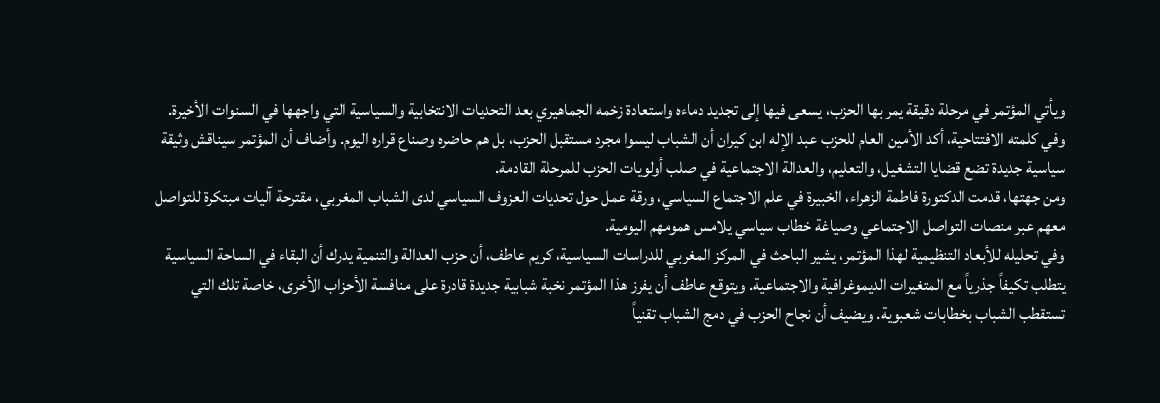ويأتي المؤتمر في مرحلة دقيقة يمر بها الحزب، يسعى فيها إلى تجديد دماءه واستعادة زخمه الجماهيري بعد التحديات الانتخابية والسياسية التي واجهها في السنوات الأخيرة.
وفي كلمته الافتتاحية، أكد الأمين العام للحزب عبد الإله ابن كيران أن الشباب ليسوا مجرد مستقبل الحزب، بل هم حاضره وصناع قراره اليوم. وأضاف أن المؤتمر سيناقش وثيقة سياسية جديدة تضع قضايا التشغيل، والتعليم، والعدالة الاجتماعية في صلب أولويات الحزب للمرحلة القادمة.
ومن جهتها، قدمت الدكتورة فاطمة الزهراء، الخبيرة في علم الاجتماع السياسي، ورقة عمل حول تحديات العزوف السياسي لدى الشباب المغربي، مقترحة آليات مبتكرة للتواصل معهم عبر منصات التواصل الاجتماعي وصياغة خطاب سياسي يلامس همومهم اليومية.
وفي تحليله للأبعاد التنظيمية لهذا المؤتمر، يشير الباحث في المركز المغربي للدراسات السياسية، كريم عاطف، أن حزب العدالة والتنمية يدرك أن البقاء في الساحة السياسية يتطلب تكيفاً جذرياً مع المتغيرات الديموغرافية والاجتماعية. ويتوقع عاطف أن يفرز هذا المؤتمر نخبة شبابية جديدة قادرة على منافسة الأحزاب الأخرى، خاصة تلك التي تستقطب الشباب بخطابات شعبوية. ويضيف أن نجاح الحزب في دمج الشباب تقنياً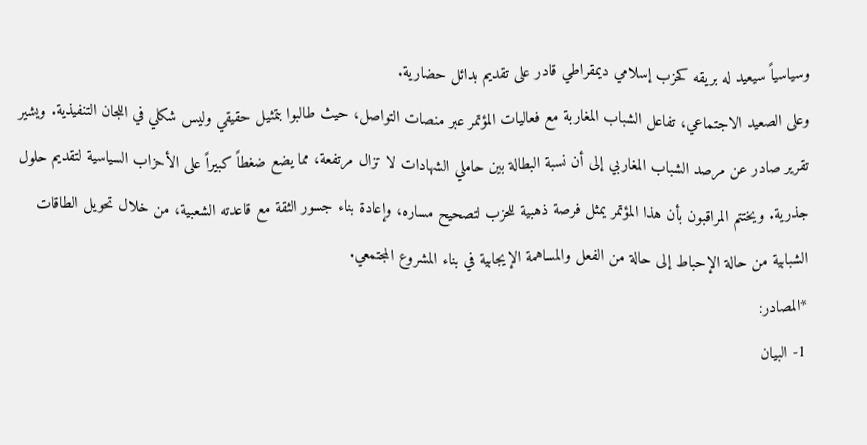وسياسياً سيعيد له بريقه كحزب إسلامي ديمقراطي قادر على تقديم بدائل حضارية.
وعلى الصعيد الاجتماعي، تفاعل الشباب المغاربة مع فعاليات المؤتمر عبر منصات التواصل، حيث طالبوا بتمثيل حقيقي وليس شكلي في اللجان التنفيذية. ويشير تقرير صادر عن مرصد الشباب المغاربي إلى أن نسبة البطالة بين حاملي الشهادات لا تزال مرتفعة، مما يضع ضغطاً كبيراً على الأحزاب السياسية لتقديم حلول جذرية. ويختتم المراقبون بأن هذا المؤتمر يمثل فرصة ذهبية للحزب لتصحيح مساره، وإعادة بناء جسور الثقة مع قاعدته الشعبية، من خلال تحويل الطاقات الشبابية من حالة الإحباط إلى حالة من الفعل والمساهمة الإيجابية في بناء المشروع المجتمعي.
*المصادر:
1- البيان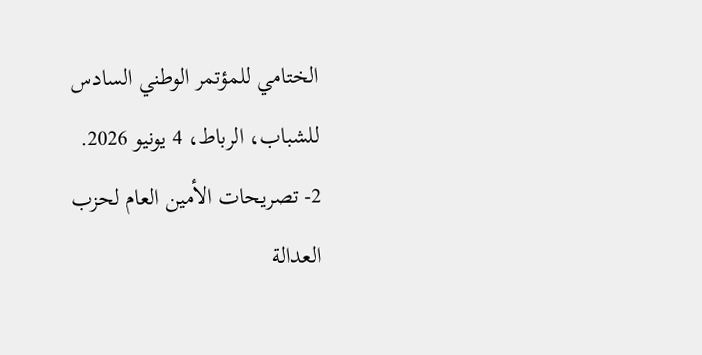الختامي للمؤتمر الوطني السادس للشباب، الرباط، 4 يونيو 2026.
2- تصريحات الأمين العام لحزب العدالة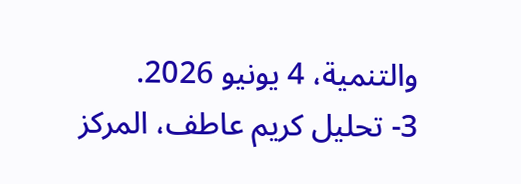والتنمية، 4 يونيو 2026.
3- تحليل كريم عاطف، المركز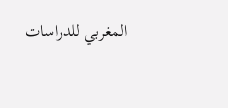المغربي للدراسات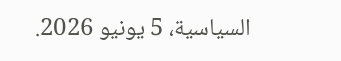السياسية، 5 يونيو 2026.